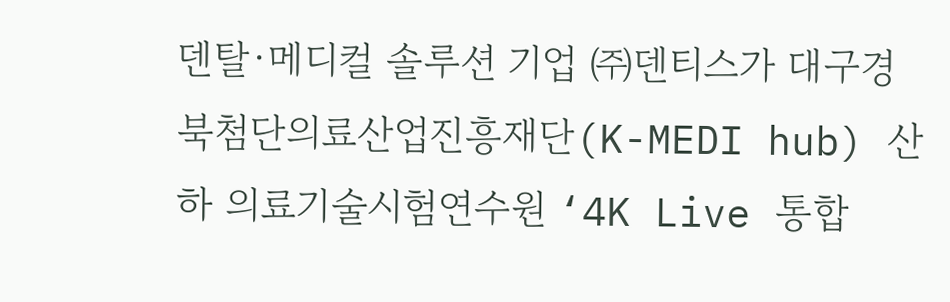덴탈·메디컬 솔루션 기업 ㈜덴티스가 대구경북첨단의료산업진흥재단(K-MEDI hub) 산하 의료기술시험연수원 ‘4K Live 통합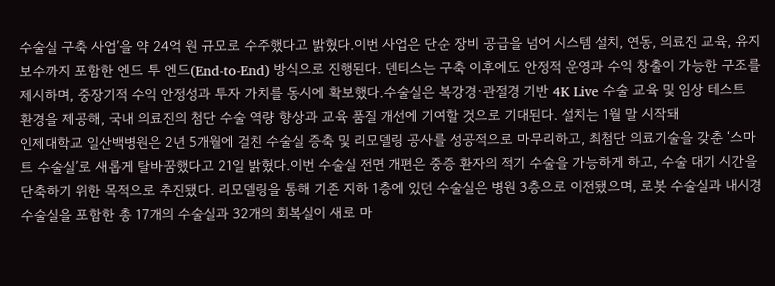수술실 구축 사업’을 약 24억 원 규모로 수주했다고 밝혔다.이번 사업은 단순 장비 공급을 넘어 시스템 설치, 연동, 의료진 교육, 유지보수까지 포함한 엔드 투 엔드(End-to-End) 방식으로 진행된다. 덴티스는 구축 이후에도 안정적 운영과 수익 창출이 가능한 구조를 제시하며, 중장기적 수익 안정성과 투자 가치를 동시에 확보했다.수술실은 복강경·관절경 기반 4K Live 수술 교육 및 임상 테스트 환경을 제공해, 국내 의료진의 첨단 수술 역량 향상과 교육 품질 개선에 기여할 것으로 기대된다. 설치는 1월 말 시작돼
인제대학교 일산백병원은 2년 5개월에 걸친 수술실 증축 및 리모델링 공사를 성공적으로 마무리하고, 최첨단 의료기술을 갖춘 ‘스마트 수술실’로 새롭게 탈바꿈했다고 21일 밝혔다.이번 수술실 전면 개편은 중증 환자의 적기 수술을 가능하게 하고, 수술 대기 시간을 단축하기 위한 목적으로 추진됐다. 리모델링을 통해 기존 지하 1층에 있던 수술실은 병원 3층으로 이전됐으며, 로봇 수술실과 내시경 수술실을 포함한 총 17개의 수술실과 32개의 회복실이 새로 마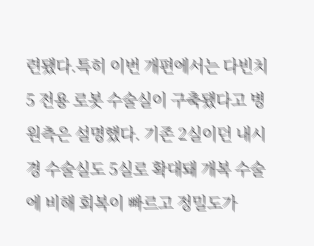련됐다.특히 이번 개편에서는 다빈치 5 전용 로봇 수술실이 구축됐다고 병원측은 설명했다. 기존 2실이던 내시경 수술실도 5실로 확대돼 개복 수술에 비해 회복이 빠르고 정밀도가